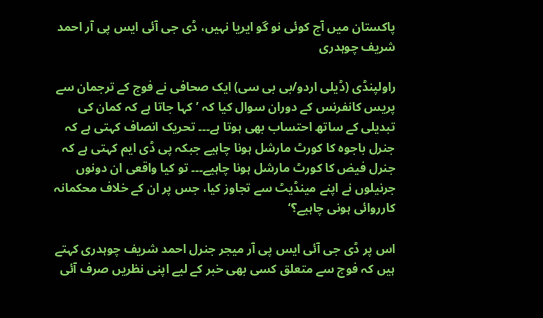پاکستان میں آج کوئی نو گو ایریا نہیں، ڈی جی آئی ایس پی آر احمد شریف چوہدری

راولپنڈی (ڈیلی اردو/بی بی سی) ایک صحافی نے فوج کے ترجمان سے پریس کانفرنس کے دوران سوال کیا کہ ’کہا جاتا ہے کہ کمان کی تبدیلی کے ساتھ احتساب بھی ہوتا ہے۔۔۔ تحریک انصاف کہتی ہے کہ جنرل باجوہ کا کورٹ مارشل ہونا چاہیے جبکہ پی ڈی ایم کہتی ہے کہ جنرل فیض کا کورٹ مارشل ہونا چاہیے۔۔۔ تو کیا واقعی ان دونوں جرنیلوں نے اپنے مینڈیٹ سے تجاوز کیا، جس پر ان کے خلاف محکمانہ کارروائی ہونی چاہیے؟‘

اس پر ڈی جی آئی ایس پی آر میجر جنرل احمد شریف چوہدری کہتے ہیں کہ فوج سے متعلق کسی بھی خبر کے لیے اپنی نظریں صرف آئی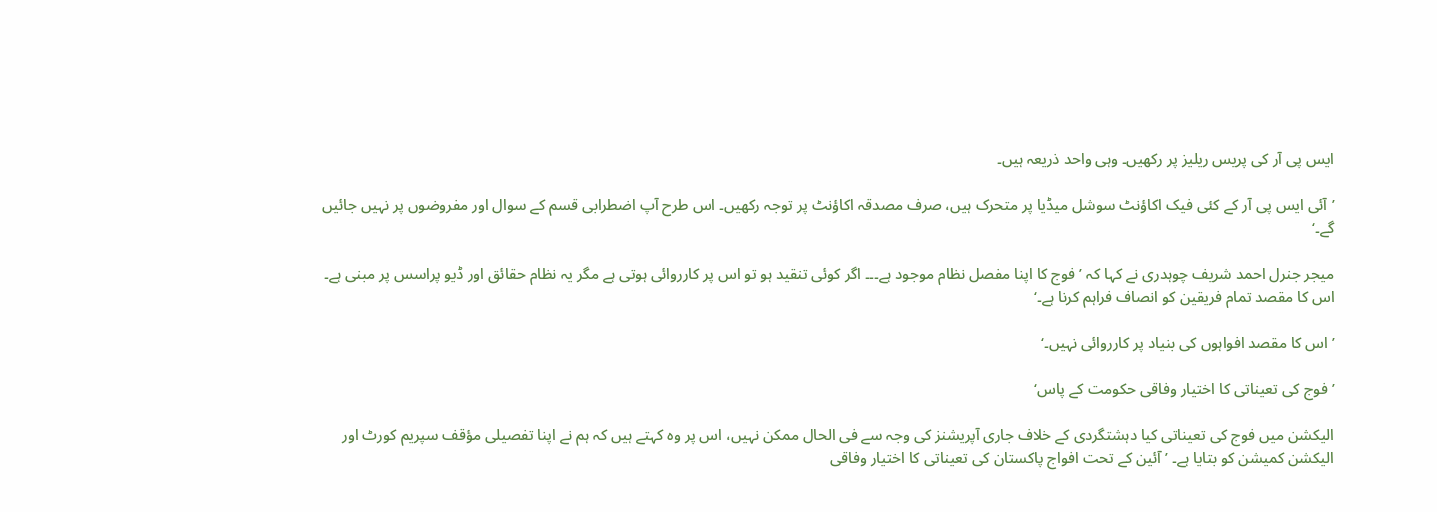ایس پی آر کی پریس ریلیز پر رکھیں۔ وہی واحد ذریعہ ہیں۔

’آئی ایس پی آر کے کئی فیک اکاؤنٹ سوشل میڈیا پر متحرک ہیں، صرف مصدقہ اکاؤنٹ پر توجہ رکھیں۔ اس طرح آپ اضطرابی قسم کے سوال اور مفروضوں پر نہیں جائیں گے۔‘

میجر جنرل احمد شریف چوہدری نے کہا کہ ’فوج کا اپنا مفصل نظام موجود ہے۔۔۔ اگر کوئی تنقید ہو تو اس پر کارروائی ہوتی ہے مگر یہ نظام حقائق اور ڈیو پراسس پر مبنی ہے۔ اس کا مقصد تمام فریقین کو انصاف فراہم کرنا ہے۔‘

’اس کا مقصد افواہوں کی بنیاد پر کارروائی نہیں۔‘

’فوج کی تعیناتی کا اختیار وفاقی حکومت کے پاس‘

الیکشن میں فوج کی تعیناتی کیا دہشتگردی کے خلاف جاری آپریشنز کی وجہ سے فی الحال ممکن نہیں، اس پر وہ کہتے ہیں کہ ہم نے اپنا تفصیلی مؤقف سپریم کورٹ اور الیکشن کمیشن کو بتایا ہے۔ ’آئین کے تحت افواج پاکستان کی تعیناتی کا اختیار وفاقی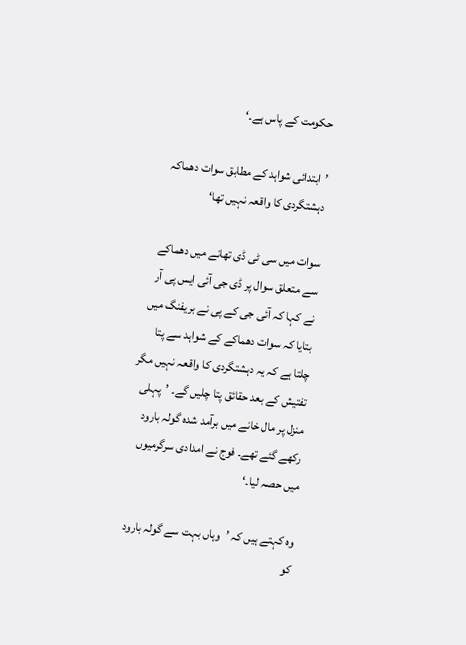حکومت کے پاس ہے۔‘

’ابتدائی شواہد کے مطابق سوات دھماکہ دہشتگردی کا واقعہ نہیں تھا‘

سوات میں سی ٹی ڈی تھانے میں دھماکے سے متعلق سوال پر ڈی جی آئی ایس پی آر نے کہا کہ آئی جی کے پی نے بریفنگ میں بتایا کہ سوات دھماکے کے شواہد سے پتا چلتا ہے کہ یہ دہشتگردی کا واقعہ نہیں مگر تفتیش کے بعد حقائق پتا چلیں گے۔ ’پہلی منزل پر مال خانے میں برآمد شدہ گولہ بارود رکھے گئے تھے۔ فوج نے امدادی سرگرمیوں میں حصہ لیا۔‘

وہ کہتے ہیں کہ ’وہاں بہت سے گولہ بارود کو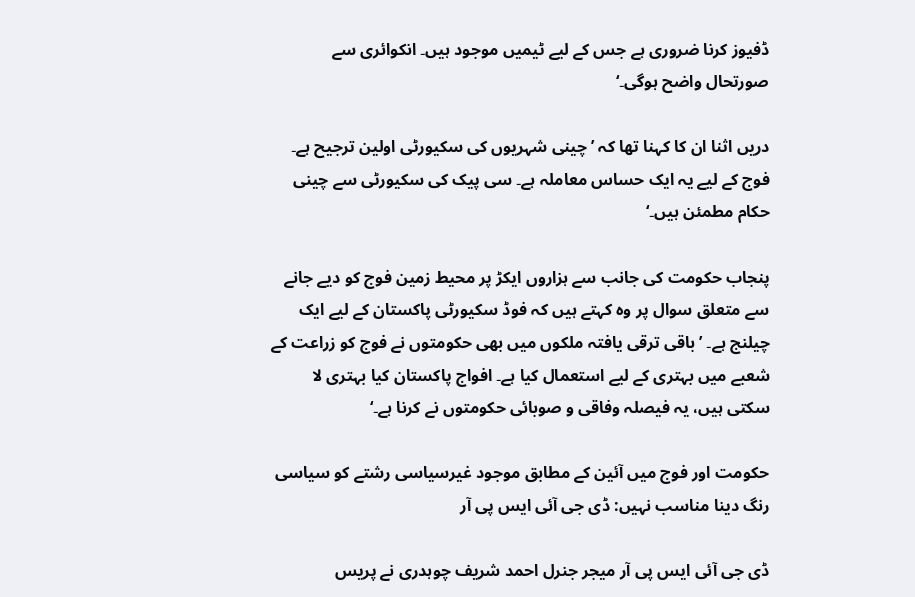ڈفیوز کرنا ضروری ہے جس کے لیے ٹیمیں موجود ہیں۔ انکوائری سے صورتحال واضح ہوگی۔‘

دریں اثنا ان کا کہنا تھا کہ ’چینی شہریوں کی سکیورٹی اولین ترجیح ہے۔ فوج کے لیے یہ ایک حساس معاملہ ہے۔ سی پیک کی سکیورٹی سے چینی حکام مطمئن ہیں۔‘

پنجاب حکومت کی جانب سے ہزاروں ایکڑ پر محیط زمین فوج کو دیے جانے سے متعلق سوال پر وہ کہتے ہیں کہ فوڈ سکیورٹی پاکستان کے لیے ایک چیلنج ہے۔ ’باقی ترقی یافتہ ملکوں میں بھی حکومتوں نے فوج کو زراعت کے شعبے میں بہتری کے لیے استعمال کیا ہے۔ افواج پاکستان کیا بہتری لا سکتی ہیں، یہ فیصلہ وفاقی و صوبائی حکومتوں نے کرنا ہے۔‘

حکومت اور فوج میں آئین کے مطابق موجود غیرسیاسی رشتے کو سیاسی رنگ دینا مناسب نہیں: ڈی جی آئی ایس پی آر

ڈی جی آئی ایس پی آر میجر جنرل احمد شریف چوہدری نے پریس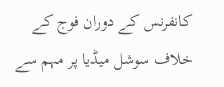کانفرنس کے دوران فوج کے خلاف سوشل میڈیا پر مہم سے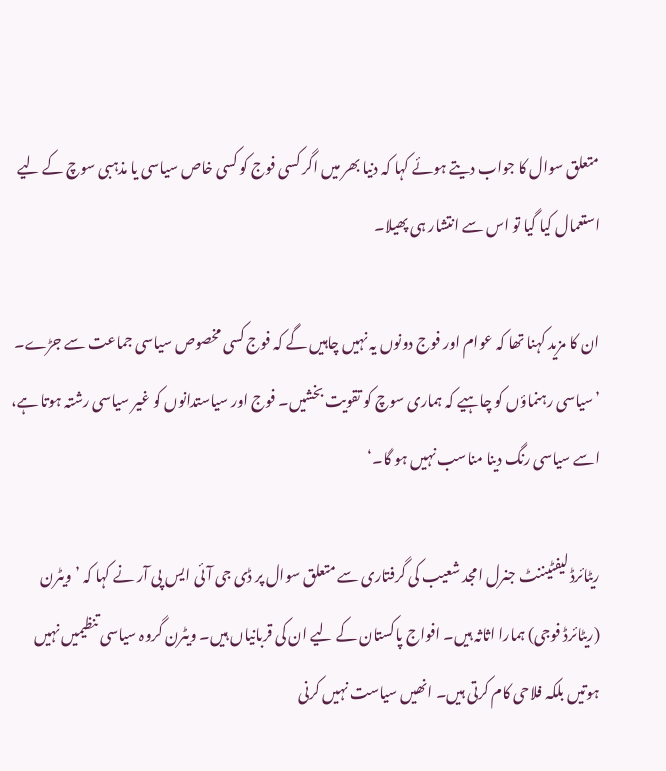متعلق سوال کا جواب دیتے ہوئے کہا کہ دنیا بھر میں اگر کسی فوج کو کسی خاص سیاسی یا مذہبی سوچ کے لیے استعمال کیا گیا تو اس سے انتشار ہی پھیلا۔

ان کا مزید کہنا تھا کہ عوام اور فوج دونوں یہ نہیں چاہیں گے کہ فوج کسی مخصوص سیاسی جماعت سے جڑے۔ ’سیاسی رہنماؤں کو چاہیے کہ ہماری سوچ کو تقویت بخشیں۔ فوج اور سیاستدانوں کو غیر سیاسی رشتہ ہوتا ہے، اسے سیاسی رنگ دینا مناسب نہیں ہو گا۔‘

ریٹائرڈ لیفٹیننٹ جنرل امجد شعیب کی گرفتاری سے متعلق سوال پر ڈی جی آئی ایس پی آر نے کہا کہ ’ویٹرن (ریٹائرڈ فوجی) ہمارا اثاثہ ہیں۔ افواج پاکستان کے لیے ان کی قربانیاں ہیں۔ ویٹرن گروہ سیاسی تنظیمیں نہیں ہوتیں بلکہ فلاحی کام کرتی ہیں۔ انھیں سیاست نہیں کرنی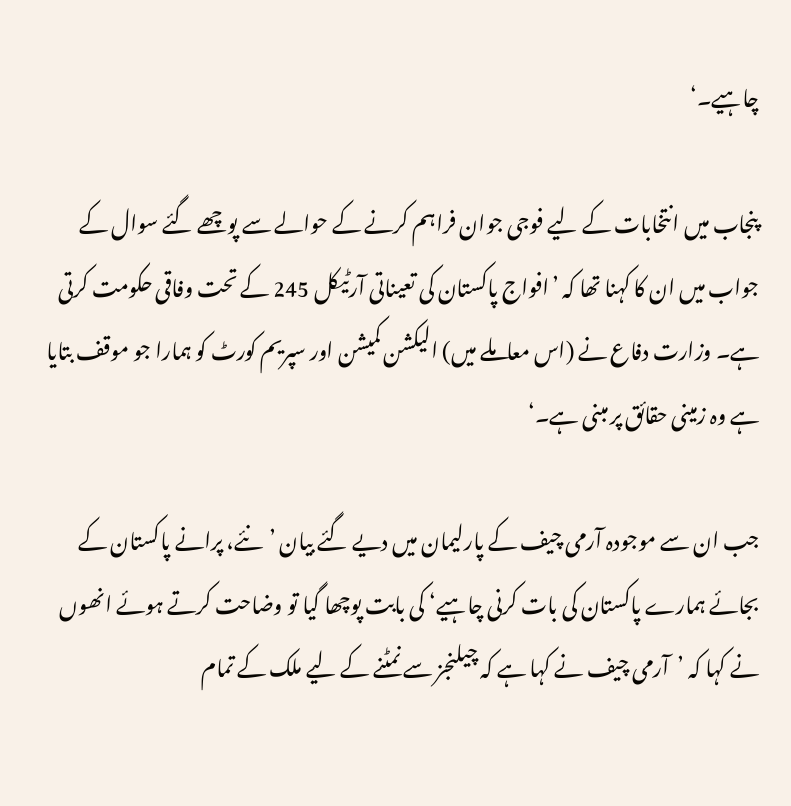چاہیے۔‘

پنجاب میں انتخابات کے لیے فوجی جوان فراہم کرنے کے حوالے سے پوچھے گئے سوال کے جواب میں ان کا کہنا تھا کہ ’افواج پاکستان کی تعیناتی آرٹیکل 245 کے تحت وفاقی حکومت کرتی ہے۔ وزارت دفاع نے (اس معاملے میں) الیکشن کمیشن اور سپریم کورٹ کو ہمارا جو موقف بتایا ہے وہ زمینی حقائق پر مبنی ہے۔‘

جب ان سے موجودہ آرمی چیف کے پارلیمان میں دیے گئے بیان ’نئے، پرانے پاکستان کے بجائے ہمارے پاکستان کی بات کرنی چاہیے‘ کی بابت پوچھا گیا تو وضاحت کرتے ہوئے انھوں نے کہا کہ ’آرمی چیف نے کہا ہے کہ چیلنجز سے نمٹنے کے لیے ملک کے تمام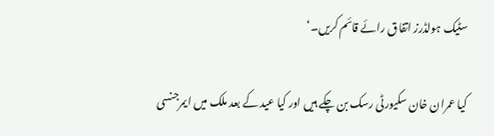سٹیک ہولڈرز اتفاق رائے قائم کریں۔‘

کیا عمران خان سکیورٹی رسک بن چکے ہیں اور کیا عید کے بعد ملک میں ایمرجنسی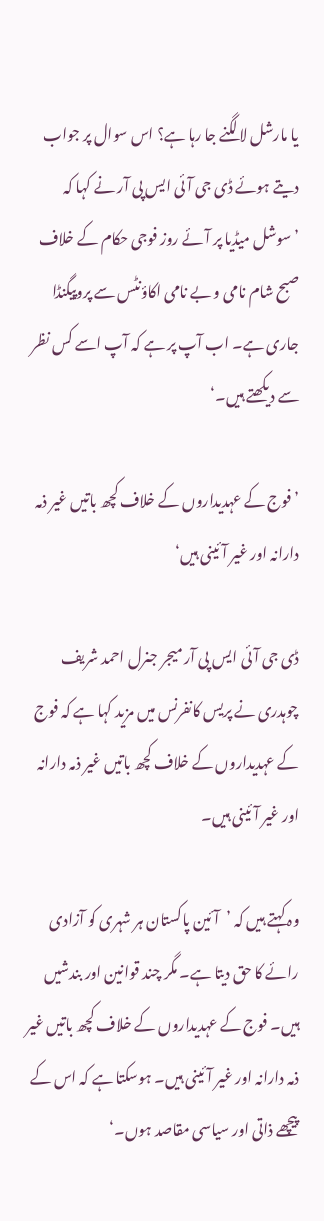یا مارشل لا لگنے جا رہا ہے؟ اس سوال پر جواب دیتے ہوئے ڈی جی آئی ایس پی آر نے کہا کہ ’سوشل میڈیا پر آئے روز فوجی حکام کے خلاف صبح شام نامی و بے نامی اکاؤنٹس سے پروپیگنڈا جاری ہے۔ اب آپ پر ہے کہ آپ اسے کس نظر سے دیکھتے ہیں۔‘

’فوج کے عہدیداروں کے خلاف کچھ باتیں غیر ذمہ دارانہ اور غیر آئینی ہیں‘

ڈی جی آئی ایس پی آر میجر جنرل احمد شریف چوہدری نے پریس کانفرنس میں مزید کہا ہے کہ فوج کے عہدیداروں کے خلاف کچھ باتیں غیر ذمہ دارانہ اور غیر آئینی ہیں۔

وہ کہتے ہیں کہ ’آئین پاکستان ہر شہری کو آزادی رائے کا حق دیتا ہے۔ مگر چند قوانین اور بندشیں ہیں۔ فوج کے عہدیداروں کے خلاف کچھ باتیں غیر ذمہ دارانہ اور غیر آئینی ہیں۔ ہوسکتا ہے کہ اس کے پیچھے ذاتی اور سیاسی مقاصد ہوں۔‘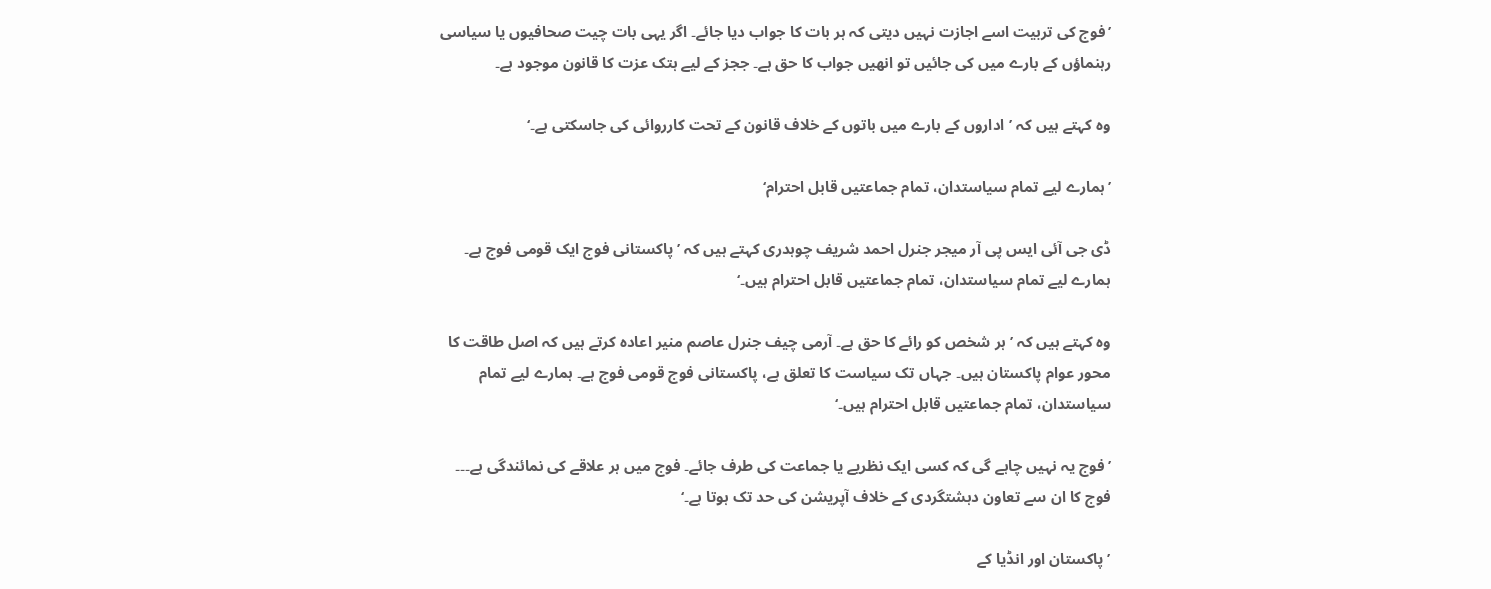’فوج کی تربیت اسے اجازت نہیں دیتی کہ ہر بات کا جواب دیا جائے۔ اگر یہی بات چیت صحافیوں یا سیاسی رہنماؤں کے بارے میں کی جائیں تو انھیں جواب کا حق ہے۔ ججز کے لیے ہتک عزت کا قانون موجود ہے۔

وہ کہتے ہیں کہ ’اداروں کے بارے میں باتوں کے خلاف قانون کے تحت کارروائی کی جاسکتی ہے۔‘

’ہمارے لیے تمام سیاستدان، تمام جماعتیں قابل احترام‘

ڈی جی آئی ایس پی آر میجر جنرل احمد شریف چوہدری کہتے ہیں کہ ’پاکستانی فوج ایک قومی فوج ہے۔ ہمارے لیے تمام سیاستدان، تمام جماعتیں قابل احترام ہیں۔‘

وہ کہتے ہیں کہ ’ہر شخص کو رائے کا حق ہے۔ آرمی چیف جنرل عاصم منیر اعادہ کرتے ہیں کہ اصل طاقت کا محور عوام پاکستان ہیں۔ جہاں تک سیاست کا تعلق ہے، پاکستانی فوج قومی فوج ہے۔ ہمارے لیے تمام سیاستدان، تمام جماعتیں قابل احترام ہیں۔‘

’فوج یہ نہیں چاہے گی کہ کسی ایک نظریے یا جماعت کی طرف جائے۔ فوج میں ہر علاقے کی نمائندگی ہے۔۔۔ فوج کا ان سے تعاون دہشتگردی کے خلاف آپریشن کی حد تک ہوتا ہے۔‘

’پاکستان اور انڈیا کے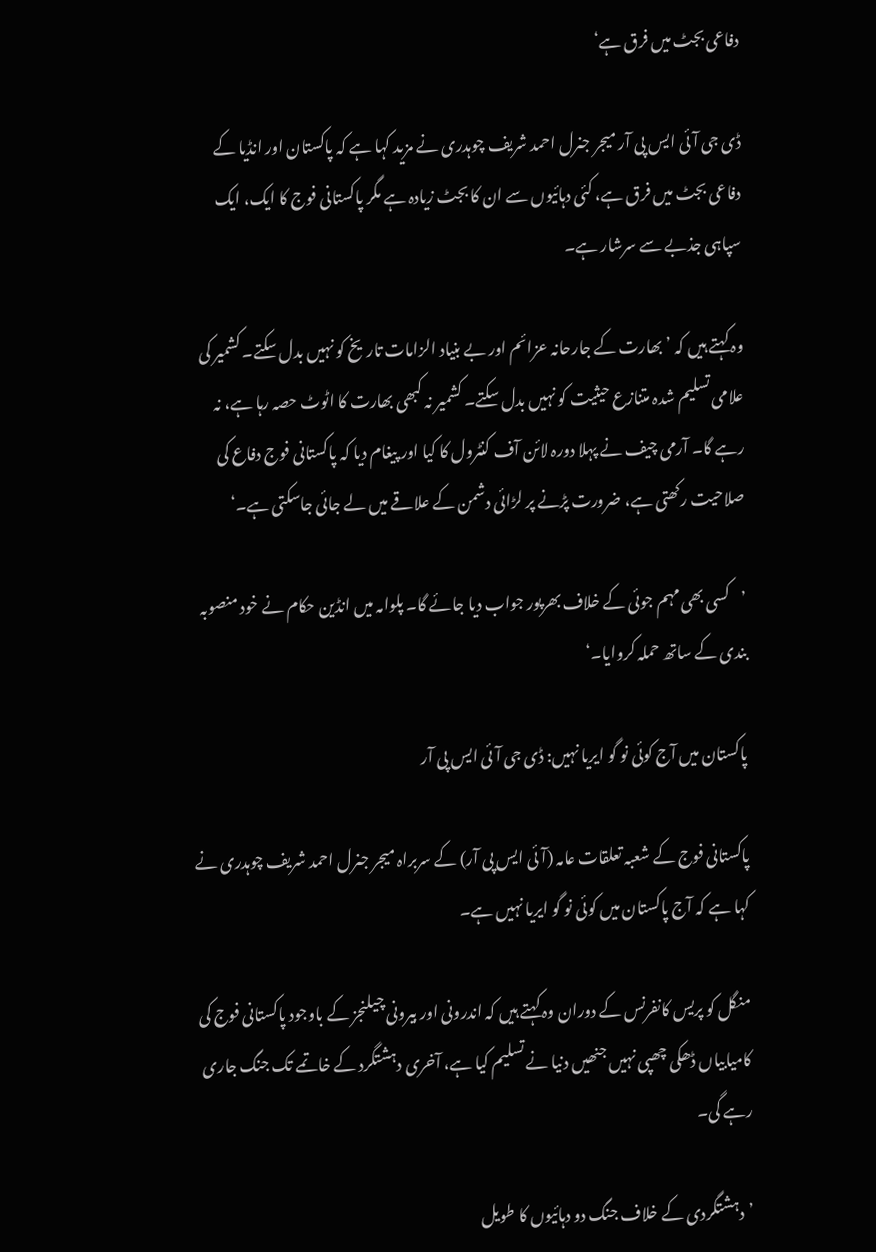دفاعی بجٹ میں فرق ہے‘

ڈی جی آئی ایس پی آر میجر جنرل احمد شریف چوہدری نے مزید کہا ہے کہ پاکستان اور انڈیا کے دفاعی بجٹ میں فرق ہے، کئی دہائیوں سے ان کا بجٹ زیادہ ہے مگر پاکستانی فوج کا ایک، ایک سپاہی جذبے سے سرشار ہے۔

وہ کہتے ہیں کہ ’بھارت کے جارحانہ عزائم اور بے بنیاد الزامات تاریخ کو نہیں بدل سکتے۔ کشمیر کی علامی تسلیم شدہ متنازع حیثیت کو نہیں بدل سکتے۔ کشمیر نہ کبھی بھارت کا اٹوٹ حصہ رہا ہے، نہ رہے گا۔ آرمی چیف نے پہلا دورہ لائن آف کنٹرول کا کیا اور پیغام دیا کہ پاکستانی فوج دفاع کی صلاحیت رکھتی ہے، ضرورت پڑنے پر لڑائی دشمن کے علاقے میں لے جائی جاسکتی ہے۔‘

’کسی بھی مہم جوئی کے خلاف بھرپور جواب دیا جائے گا۔ پلوامہ میں انڈین حکام نے خود منصوبہ بندی کے ساتھ حملہ کروایا۔‘

پاکستان میں آج کوئی نو گو ایریا نہیں: ڈی جی آئی ایس پی آر

پاکستانی فوج کے شعبہ تعلقات عامہ (آئی ایس پی آر) کے سربراہ میجر جنرل احمد شریف چوہدری نے کہا ہے کہ آج پاکستان میں کوئی نو گو ایریا نہیں ہے۔

منگل کو پریس کانفرنس کے دوران وہ کہتے ہیں کہ اندرونی اور بیرونی چیلنجز کے باوجود پاکستانی فوج کی کامیابیاں ڈھکی چھپی نہیں جنھیں دنیا نے تسلیم کیا ہے، آخری دہشتگرد کے خاتمے تک جنگ جاری رہے گی۔

’دہشتگردی کے خلاف جنگ دو دہائیوں کا طویل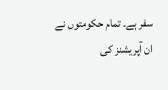سفر ہے۔ تمام حکومتوں نے ان آپریشنز کی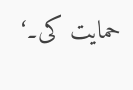حمایت کی۔‘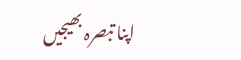اپنا تبصرہ بھیجیں